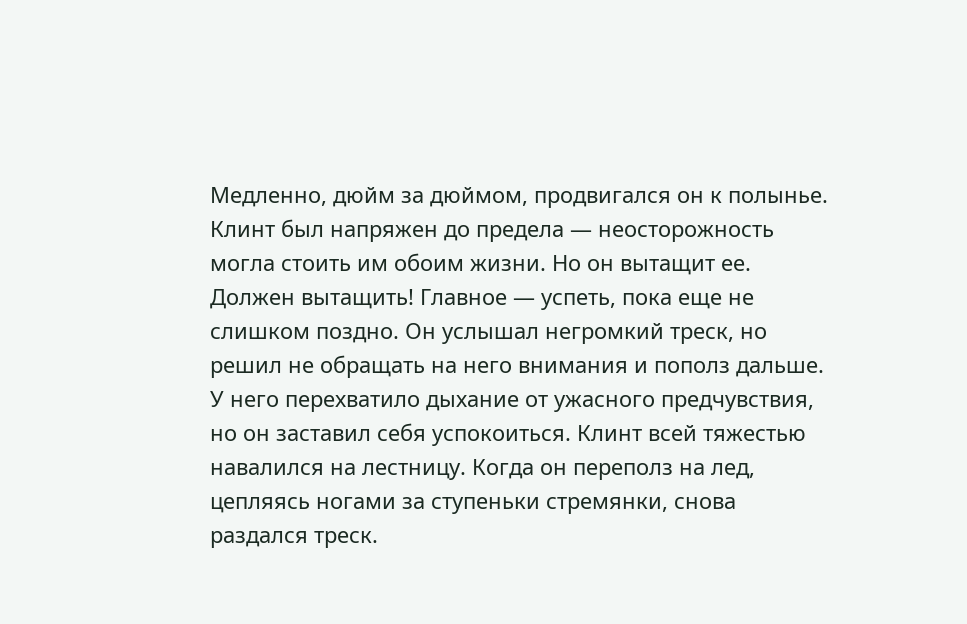Медленно, дюйм за дюймом, продвигался он к полынье. Клинт был напряжен до предела — неосторожность могла стоить им обоим жизни. Но он вытащит ее. Должен вытащить! Главное — успеть, пока еще не слишком поздно. Он услышал негромкий треск, но решил не обращать на него внимания и пополз дальше. У него перехватило дыхание от ужасного предчувствия, но он заставил себя успокоиться. Клинт всей тяжестью навалился на лестницу. Когда он переполз на лед, цепляясь ногами за ступеньки стремянки, снова раздался треск.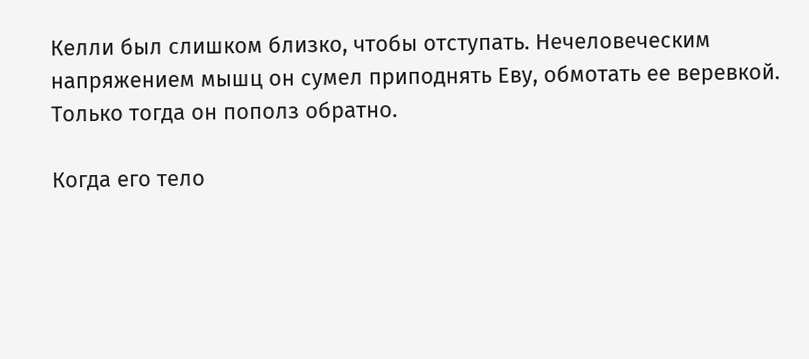Келли был слишком близко, чтобы отступать. Нечеловеческим напряжением мышц он сумел приподнять Еву, обмотать ее веревкой. Только тогда он пополз обратно.

Когда его тело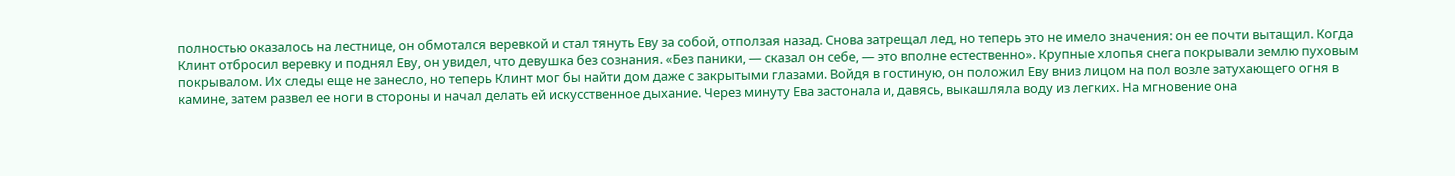полностью оказалось на лестнице, он обмотался веревкой и стал тянуть Еву за собой, отползая назад. Снова затрещал лед, но теперь это не имело значения: он ее почти вытащил. Когда Клинт отбросил веревку и поднял Еву, он увидел, что девушка без сознания. «Без паники, — сказал он себе, — это вполне естественно». Крупные хлопья снега покрывали землю пуховым покрывалом. Их следы еще не занесло, но теперь Клинт мог бы найти дом даже с закрытыми глазами. Войдя в гостиную, он положил Еву вниз лицом на пол возле затухающего огня в камине, затем развел ее ноги в стороны и начал делать ей искусственное дыхание. Через минуту Ева застонала и, давясь, выкашляла воду из легких. На мгновение она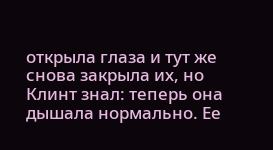открыла глаза и тут же снова закрыла их, но Клинт знал: теперь она дышала нормально. Ее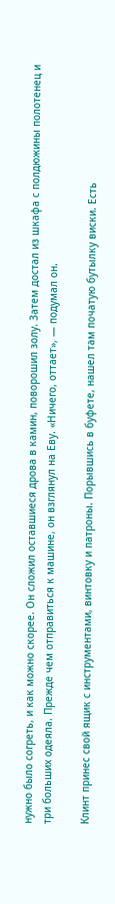нужно было согреть, и как можно скорее. Он сложил оставшиеся дрова в камин, поворошил золу. Затем достал из шкафа с полдюжины полотенец и три больших одеяла. Прежде чем отправиться к машине, он взглянул на Еву. «Ничего, оттает», — подумал он.

Клинт принес свой ящик с инструментами, винтовку и патроны. Порывшись в буфете, нашел там початую бутылку виски. Есть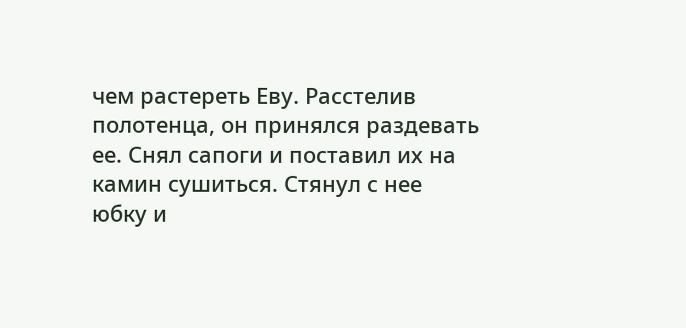чем растереть Еву. Расстелив полотенца, он принялся раздевать ее. Снял сапоги и поставил их на камин сушиться. Стянул с нее юбку и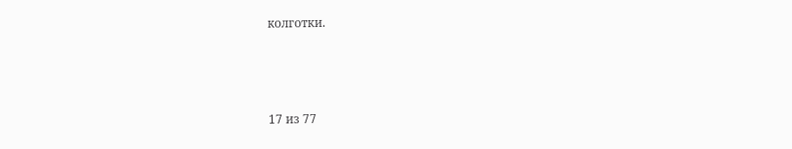колготки.



17 из 77